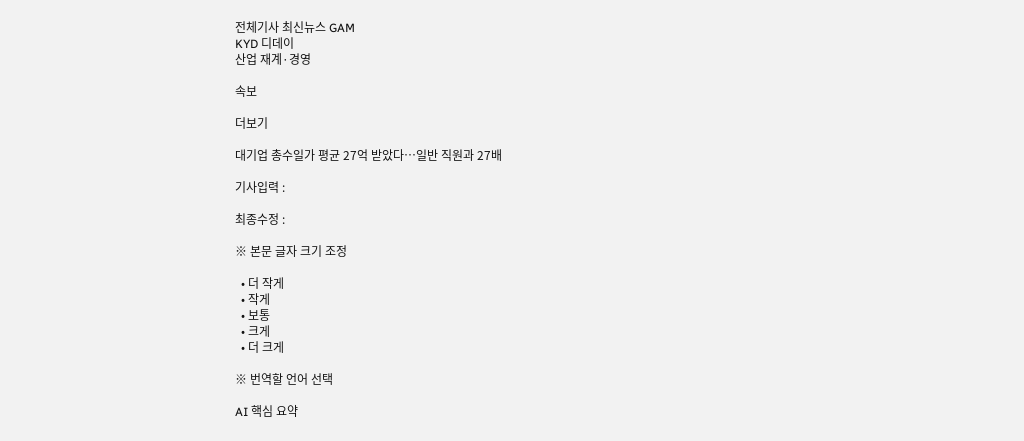전체기사 최신뉴스 GAM
KYD 디데이
산업 재계·경영

속보

더보기

대기업 총수일가 평균 27억 받았다…일반 직원과 27배

기사입력 :

최종수정 :

※ 본문 글자 크기 조정

  • 더 작게
  • 작게
  • 보통
  • 크게
  • 더 크게

※ 번역할 언어 선택

AI 핵심 요약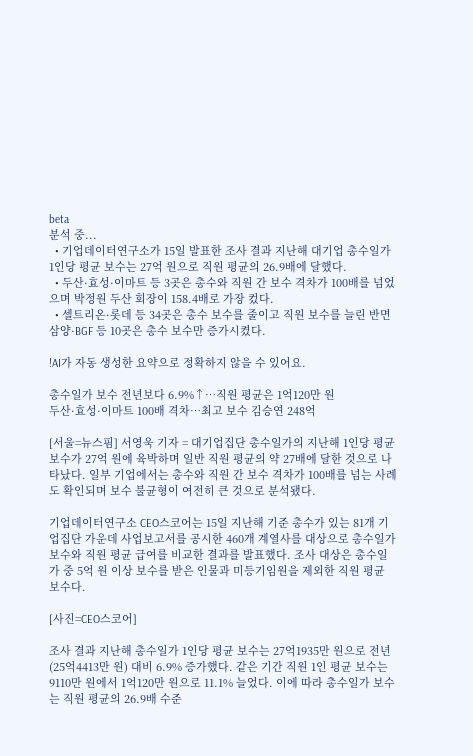beta
분석 중...
  • 기업데이터연구소가 15일 발표한 조사 결과 지난해 대기업 총수일가 1인당 평균 보수는 27억 원으로 직원 평균의 26.9배에 달했다.
  • 두산·효성·이마트 등 3곳은 총수와 직원 간 보수 격차가 100배를 넘었으며 박정원 두산 회장이 158.4배로 가장 컸다.
  • 셀트리온·롯데 등 34곳은 총수 보수를 줄이고 직원 보수를 늘린 반면 삼양·BGF 등 10곳은 총수 보수만 증가시켰다.

!AI가 자동 생성한 요약으로 정확하지 않을 수 있어요.

총수일가 보수 전년보다 6.9%↑…직원 평균은 1억120만 원
두산·효성·이마트 100배 격차…최고 보수 김승연 248억

[서울=뉴스핌] 서영욱 기자 = 대기업집단 총수일가의 지난해 1인당 평균 보수가 27억 원에 육박하며 일반 직원 평균의 약 27배에 달한 것으로 나타났다. 일부 기업에서는 총수와 직원 간 보수 격차가 100배를 넘는 사례도 확인되며 보수 불균형이 여전히 큰 것으로 분석됐다.

기업데이터연구소 CEO스코어는 15일 지난해 기준 총수가 있는 81개 기업집단 가운데 사업보고서를 공시한 460개 계열사를 대상으로 총수일가 보수와 직원 평균 급여를 비교한 결과를 발표했다. 조사 대상은 총수일가 중 5억 원 이상 보수를 받은 인물과 미등기임원을 제외한 직원 평균 보수다.

[사진=CEO스코어]

조사 결과 지난해 총수일가 1인당 평균 보수는 27억1935만 원으로 전년(25억4413만 원) 대비 6.9% 증가했다. 같은 기간 직원 1인 평균 보수는 9110만 원에서 1억120만 원으로 11.1% 늘었다. 이에 따라 총수일가 보수는 직원 평균의 26.9배 수준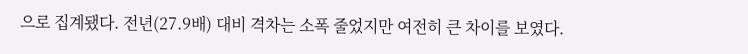으로 집계됐다. 전년(27.9배) 대비 격차는 소폭 줄었지만 여전히 큰 차이를 보였다.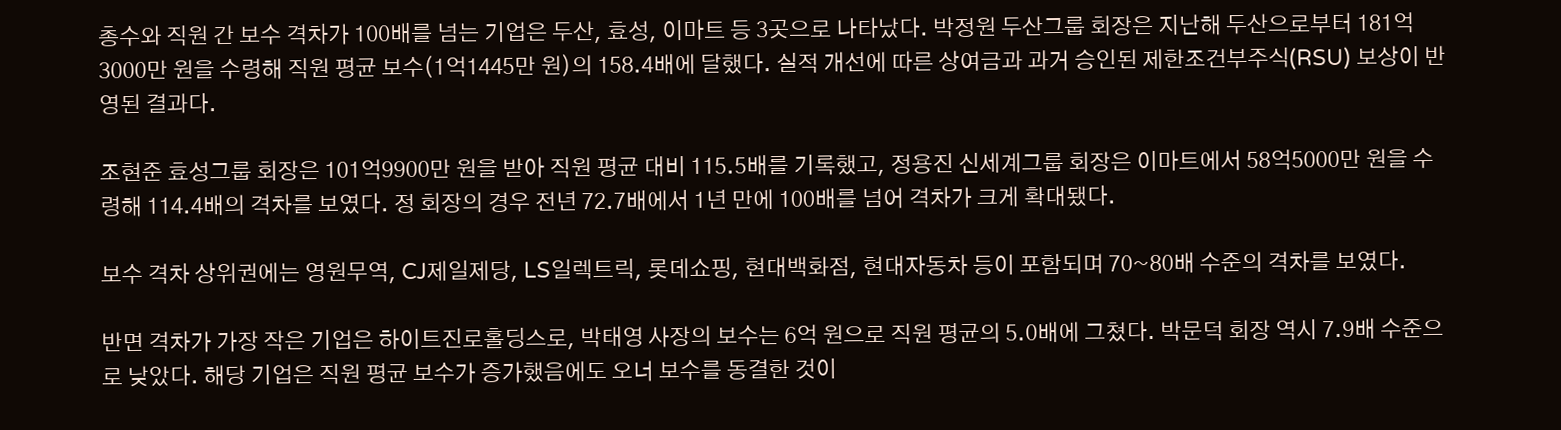총수와 직원 간 보수 격차가 100배를 넘는 기업은 두산, 효성, 이마트 등 3곳으로 나타났다. 박정원 두산그룹 회장은 지난해 두산으로부터 181억3000만 원을 수령해 직원 평균 보수(1억1445만 원)의 158.4배에 달했다. 실적 개선에 따른 상여금과 과거 승인된 제한조건부주식(RSU) 보상이 반영된 결과다.

조현준 효성그룹 회장은 101억9900만 원을 받아 직원 평균 대비 115.5배를 기록했고, 정용진 신세계그룹 회장은 이마트에서 58억5000만 원을 수령해 114.4배의 격차를 보였다. 정 회장의 경우 전년 72.7배에서 1년 만에 100배를 넘어 격차가 크게 확대됐다.

보수 격차 상위권에는 영원무역, CJ제일제당, LS일렉트릭, 롯데쇼핑, 현대백화점, 현대자동차 등이 포함되며 70~80배 수준의 격차를 보였다.

반면 격차가 가장 작은 기업은 하이트진로홀딩스로, 박태영 사장의 보수는 6억 원으로 직원 평균의 5.0배에 그쳤다. 박문덕 회장 역시 7.9배 수준으로 낮았다. 해당 기업은 직원 평균 보수가 증가했음에도 오너 보수를 동결한 것이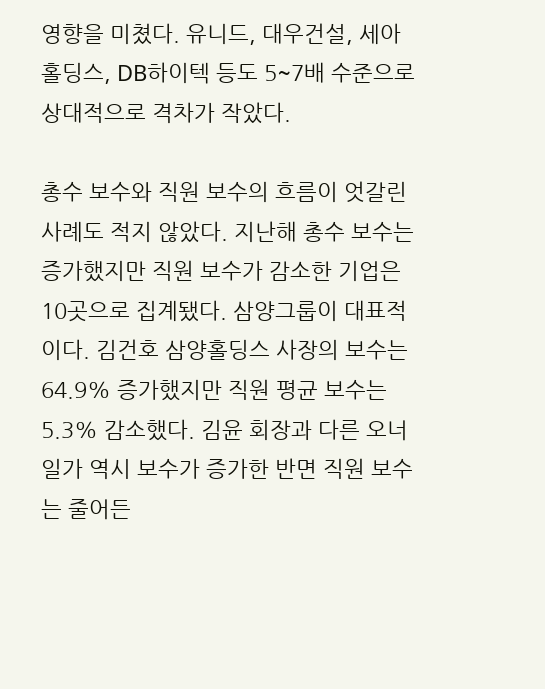영향을 미쳤다. 유니드, 대우건설, 세아홀딩스, DB하이텍 등도 5~7배 수준으로 상대적으로 격차가 작았다.

총수 보수와 직원 보수의 흐름이 엇갈린 사례도 적지 않았다. 지난해 총수 보수는 증가했지만 직원 보수가 감소한 기업은 10곳으로 집계됐다. 삼양그룹이 대표적이다. 김건호 삼양홀딩스 사장의 보수는 64.9% 증가했지만 직원 평균 보수는 5.3% 감소했다. 김윤 회장과 다른 오너 일가 역시 보수가 증가한 반면 직원 보수는 줄어든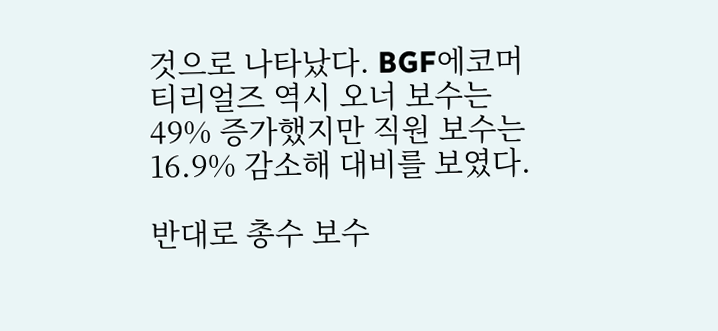것으로 나타났다. BGF에코머티리얼즈 역시 오너 보수는 49% 증가했지만 직원 보수는 16.9% 감소해 대비를 보였다.

반대로 총수 보수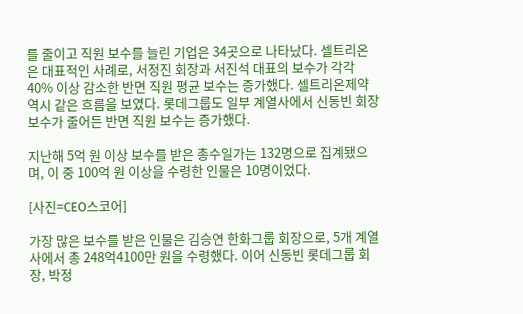를 줄이고 직원 보수를 늘린 기업은 34곳으로 나타났다. 셀트리온은 대표적인 사례로, 서정진 회장과 서진석 대표의 보수가 각각 40% 이상 감소한 반면 직원 평균 보수는 증가했다. 셀트리온제약 역시 같은 흐름을 보였다. 롯데그룹도 일부 계열사에서 신동빈 회장 보수가 줄어든 반면 직원 보수는 증가했다.

지난해 5억 원 이상 보수를 받은 총수일가는 132명으로 집계됐으며, 이 중 100억 원 이상을 수령한 인물은 10명이었다.

[사진=CEO스코어]

가장 많은 보수를 받은 인물은 김승연 한화그룹 회장으로, 5개 계열사에서 총 248억4100만 원을 수령했다. 이어 신동빈 롯데그룹 회장, 박정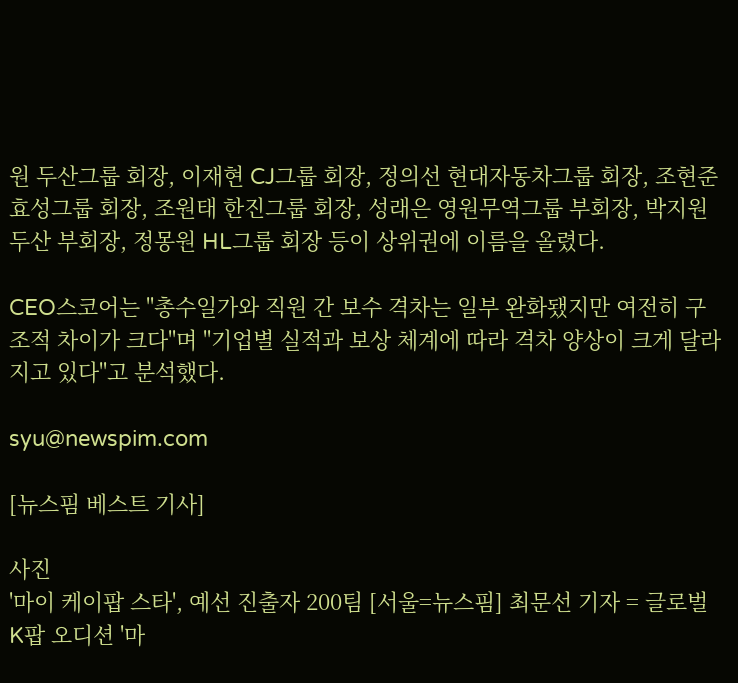원 두산그룹 회장, 이재현 CJ그룹 회장, 정의선 현대자동차그룹 회장, 조현준 효성그룹 회장, 조원태 한진그룹 회장, 성래은 영원무역그룹 부회장, 박지원 두산 부회장, 정몽원 HL그룹 회장 등이 상위권에 이름을 올렸다.

CEO스코어는 "총수일가와 직원 간 보수 격차는 일부 완화됐지만 여전히 구조적 차이가 크다"며 "기업별 실적과 보상 체계에 따라 격차 양상이 크게 달라지고 있다"고 분석했다.

syu@newspim.com

[뉴스핌 베스트 기사]

사진
'마이 케이팝 스타', 예선 진출자 200팀 [서울=뉴스핌] 최문선 기자 = 글로벌 K팝 오디션 '마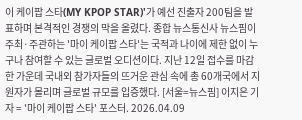이 케이팝 스타(MY KPOP STAR)'가 예선 진출자 200팀을 발표하며 본격적인 경쟁의 막을 올렸다. 종합 뉴스통신사 뉴스핌이 주최·주관하는 '마이 케이팝 스타'는 국적과 나이에 제한 없이 누구나 참여할 수 있는 글로벌 오디션이다. 지난 12일 접수를 마감한 가운데 국내외 참가자들의 뜨거운 관심 속에 총 60개국에서 지원자가 몰리며 글로벌 규모를 입증했다. [서울=뉴스핌] 이지은 기자 = '마이 케이팝 스타' 포스터. 2026.04.09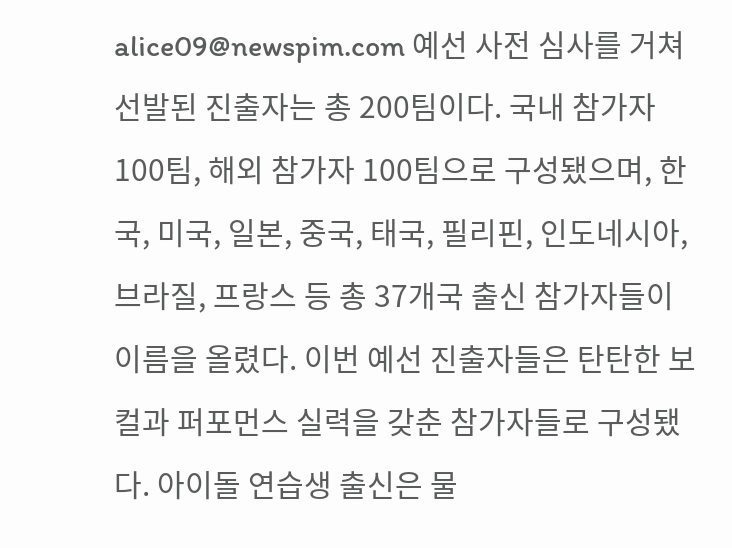alice09@newspim.com 예선 사전 심사를 거쳐 선발된 진출자는 총 200팀이다. 국내 참가자 100팀, 해외 참가자 100팀으로 구성됐으며, 한국, 미국, 일본, 중국, 태국, 필리핀, 인도네시아, 브라질, 프랑스 등 총 37개국 출신 참가자들이 이름을 올렸다. 이번 예선 진출자들은 탄탄한 보컬과 퍼포먼스 실력을 갖춘 참가자들로 구성됐다. 아이돌 연습생 출신은 물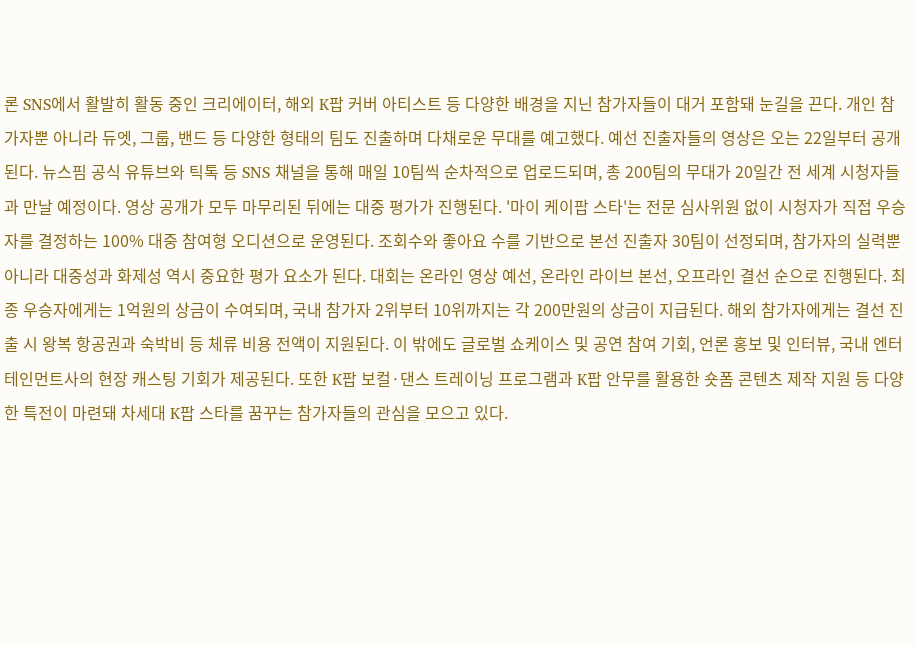론 SNS에서 활발히 활동 중인 크리에이터, 해외 K팝 커버 아티스트 등 다양한 배경을 지닌 참가자들이 대거 포함돼 눈길을 끈다. 개인 참가자뿐 아니라 듀엣, 그룹, 밴드 등 다양한 형태의 팀도 진출하며 다채로운 무대를 예고했다. 예선 진출자들의 영상은 오는 22일부터 공개된다. 뉴스핌 공식 유튜브와 틱톡 등 SNS 채널을 통해 매일 10팀씩 순차적으로 업로드되며, 총 200팀의 무대가 20일간 전 세계 시청자들과 만날 예정이다. 영상 공개가 모두 마무리된 뒤에는 대중 평가가 진행된다. '마이 케이팝 스타'는 전문 심사위원 없이 시청자가 직접 우승자를 결정하는 100% 대중 참여형 오디션으로 운영된다. 조회수와 좋아요 수를 기반으로 본선 진출자 30팀이 선정되며, 참가자의 실력뿐 아니라 대중성과 화제성 역시 중요한 평가 요소가 된다. 대회는 온라인 영상 예선, 온라인 라이브 본선, 오프라인 결선 순으로 진행된다. 최종 우승자에게는 1억원의 상금이 수여되며, 국내 참가자 2위부터 10위까지는 각 200만원의 상금이 지급된다. 해외 참가자에게는 결선 진출 시 왕복 항공권과 숙박비 등 체류 비용 전액이 지원된다. 이 밖에도 글로벌 쇼케이스 및 공연 참여 기회, 언론 홍보 및 인터뷰, 국내 엔터테인먼트사의 현장 캐스팅 기회가 제공된다. 또한 K팝 보컬·댄스 트레이닝 프로그램과 K팝 안무를 활용한 숏폼 콘텐츠 제작 지원 등 다양한 특전이 마련돼 차세대 K팝 스타를 꿈꾸는 참가자들의 관심을 모으고 있다.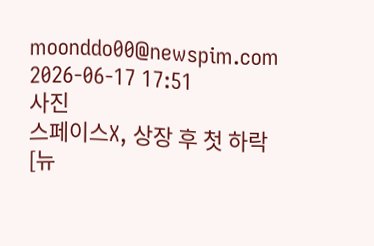moonddo00@newspim.com 2026-06-17 17:51
사진
스페이스X, 상장 후 첫 하락 [뉴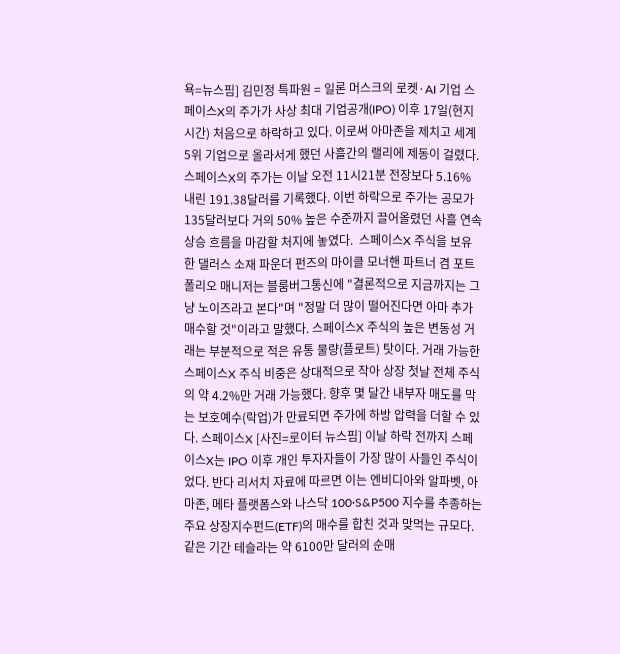욕=뉴스핌] 김민정 특파원 = 일론 머스크의 로켓·AI 기업 스페이스X의 주가가 사상 최대 기업공개(IPO) 이후 17일(현지시간) 처음으로 하락하고 있다. 이로써 아마존을 제치고 세계 5위 기업으로 올라서게 했던 사흘간의 랠리에 제동이 걸렸다. 스페이스X의 주가는 이날 오전 11시21분 전장보다 5.16% 내린 191.38달러를 기록했다. 이번 하락으로 주가는 공모가 135달러보다 거의 50% 높은 수준까지 끌어올렸던 사흘 연속 상승 흐름을 마감할 처지에 놓였다.  스페이스X 주식을 보유한 댈러스 소재 파운더 펀즈의 마이클 모너핸 파트너 겸 포트폴리오 매니저는 블룸버그통신에 "결론적으로 지금까지는 그냥 노이즈라고 본다"며 "정말 더 많이 떨어진다면 아마 추가 매수할 것"이라고 말했다. 스페이스X 주식의 높은 변동성 거래는 부분적으로 적은 유통 물량(플로트) 탓이다. 거래 가능한 스페이스X 주식 비중은 상대적으로 작아 상장 첫날 전체 주식의 약 4.2%만 거래 가능했다. 향후 몇 달간 내부자 매도를 막는 보호예수(락업)가 만료되면 주가에 하방 압력을 더할 수 있다. 스페이스X [사진=로이터 뉴스핌] 이날 하락 전까지 스페이스X는 IPO 이후 개인 투자자들이 가장 많이 사들인 주식이었다. 반다 리서치 자료에 따르면 이는 엔비디아와 알파벳, 아마존, 메타 플랫폼스와 나스닥 100·S&P500 지수를 추종하는 주요 상장지수펀드(ETF)의 매수를 합친 것과 맞먹는 규모다. 같은 기간 테슬라는 약 6100만 달러의 순매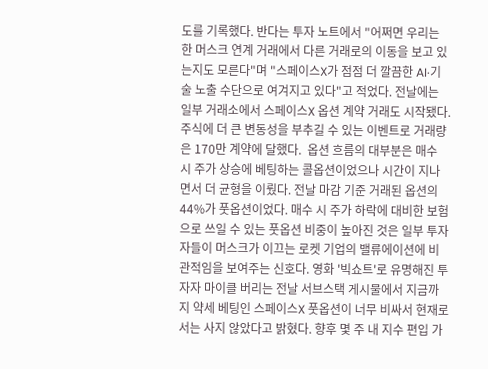도를 기록했다. 반다는 투자 노트에서 "어쩌면 우리는 한 머스크 연계 거래에서 다른 거래로의 이동을 보고 있는지도 모른다"며 "스페이스X가 점점 더 깔끔한 AI·기술 노출 수단으로 여겨지고 있다"고 적었다. 전날에는 일부 거래소에서 스페이스X 옵션 계약 거래도 시작됐다. 주식에 더 큰 변동성을 부추길 수 있는 이벤트로 거래량은 170만 계약에 달했다.  옵션 흐름의 대부분은 매수 시 주가 상승에 베팅하는 콜옵션이었으나 시간이 지나면서 더 균형을 이뤘다. 전날 마감 기준 거래된 옵션의 44%가 풋옵션이었다. 매수 시 주가 하락에 대비한 보험으로 쓰일 수 있는 풋옵션 비중이 높아진 것은 일부 투자자들이 머스크가 이끄는 로켓 기업의 밸류에이션에 비관적임을 보여주는 신호다. 영화 '빅쇼트'로 유명해진 투자자 마이클 버리는 전날 서브스택 게시물에서 지금까지 약세 베팅인 스페이스X 풋옵션이 너무 비싸서 현재로서는 사지 않았다고 밝혔다. 향후 몇 주 내 지수 편입 가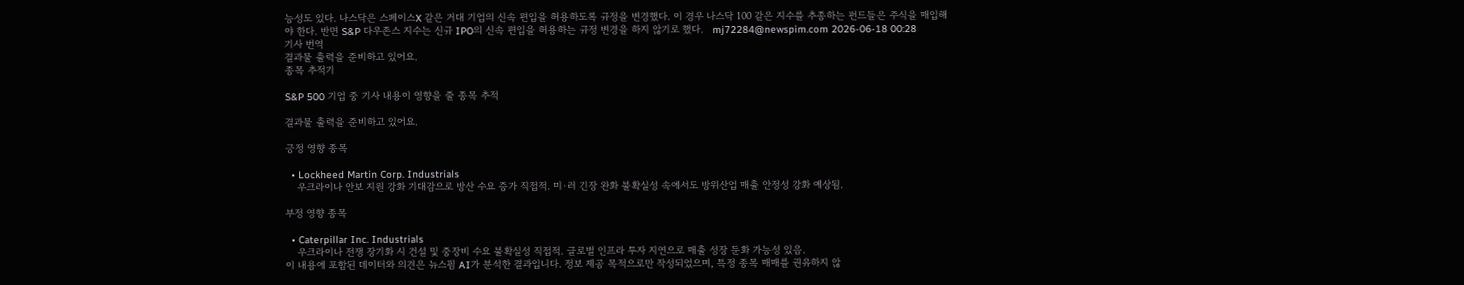능성도 있다. 나스닥은 스페이스X 같은 거대 기업의 신속 편입을 허용하도록 규정을 변경했다. 이 경우 나스닥 100 같은 지수를 추종하는 펀드들은 주식을 매입해야 한다. 반면 S&P 다우존스 지수는 신규 IPO의 신속 편입을 허용하는 규정 변경을 하지 않기로 했다.   mj72284@newspim.com 2026-06-18 00:28
기사 번역
결과물 출력을 준비하고 있어요.
종목 추적기

S&P 500 기업 중 기사 내용이 영향을 줄 종목 추적

결과물 출력을 준비하고 있어요.

긍정 영향 종목

  • Lockheed Martin Corp. Industrials
    우크라이나 안보 지원 강화 기대감으로 방산 수요 증가 직접적. 미·러 긴장 완화 불확실성 속에서도 방위산업 매출 안정성 강화 예상됨.

부정 영향 종목

  • Caterpillar Inc. Industrials
    우크라이나 전쟁 장기화 시 건설 및 중장비 수요 불확실성 직접적. 글로벌 인프라 투자 지연으로 매출 성장 둔화 가능성 있음.
이 내용에 포함된 데이터와 의견은 뉴스핌 AI가 분석한 결과입니다. 정보 제공 목적으로만 작성되었으며, 특정 종목 매매를 권유하지 않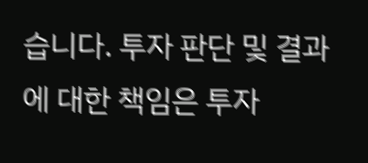습니다. 투자 판단 및 결과에 대한 책임은 투자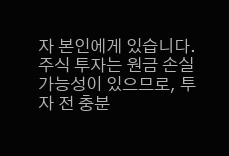자 본인에게 있습니다. 주식 투자는 원금 손실 가능성이 있으므로, 투자 전 충분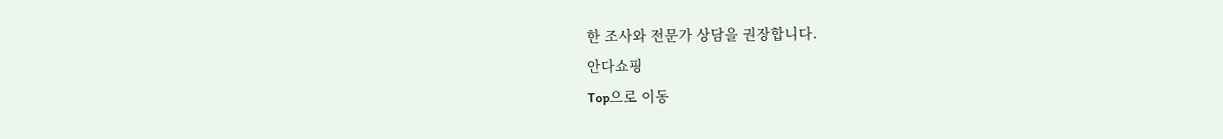한 조사와 전문가 상담을 권장합니다.
안다쇼핑
Top으로 이동